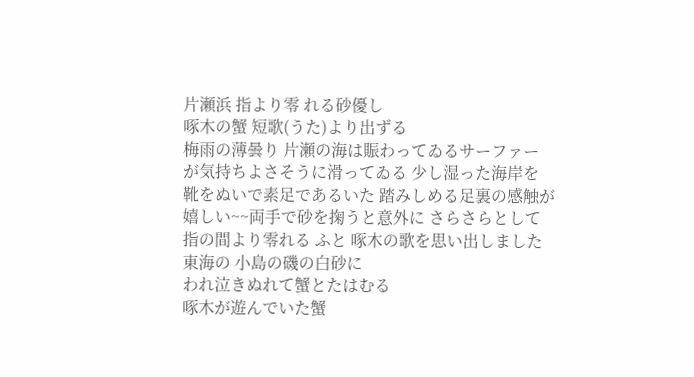片瀬浜 指より零 れる砂優し
啄木の蟹 短歌(うた)より出ずる
梅雨の薄曇り 片瀬の海は賑わってゐるサーファー
が気持ちよさそうに滑ってゐる 少し湿った海岸を
靴をぬいで素足であるいた 踏みしめる足裏の感触が
嬉しい~~両手で砂を掬うと意外に さらさらとして
指の間より零れる ふと 啄木の歌を思い出しました
東海の 小島の磯の白砂に
われ泣きぬれて蟹とたはむる
啄木が遊んでいた蟹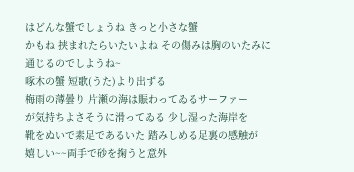はどんな蟹でしょうね きっと小さな蟹
かもね 挟まれたらいたいよね その傷みは胸のいたみに
通じるのでしようね~
啄木の蟹 短歌(うた)より出ずる
梅雨の薄曇り 片瀬の海は賑わってゐるサーファー
が気持ちよさそうに滑ってゐる 少し湿った海岸を
靴をぬいで素足であるいた 踏みしめる足裏の感触が
嬉しい~~両手で砂を掬うと意外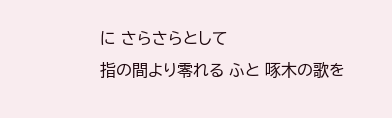に さらさらとして
指の間より零れる ふと 啄木の歌を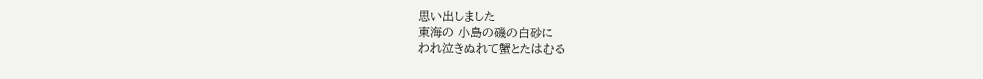思い出しました
東海の 小島の磯の白砂に
われ泣きぬれて蟹とたはむる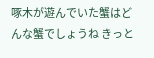啄木が遊んでいた蟹はどんな蟹でしょうね きっと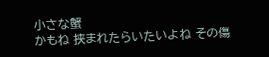小さな蟹
かもね 挟まれたらいたいよね その傷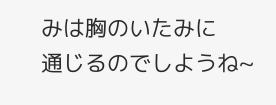みは胸のいたみに
通じるのでしようね~